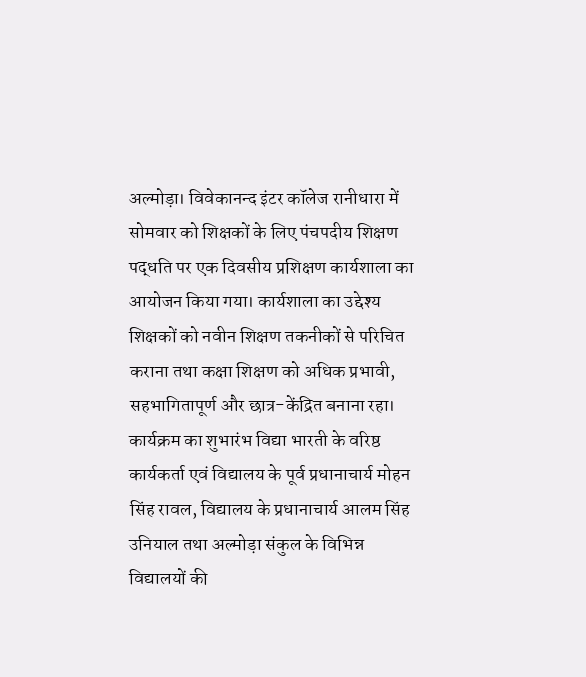अल्मोड़ा। विवेकानन्द इंटर कॉलेज रानीधारा में सोमवार को शिक्षकों के लिए पंचपदीय शिक्षण पद्धति पर एक दिवसीय प्रशिक्षण कार्यशाला का आयोजन किया गया। कार्यशाला का उद्देश्य शिक्षकों को नवीन शिक्षण तकनीकों से परिचित कराना तथा कक्षा शिक्षण को अधिक प्रभावी, सहभागितापूर्ण और छात्र-केंद्रित बनाना रहा। कार्यक्रम का शुभारंभ विद्या भारती के वरिष्ठ कार्यकर्ता एवं विद्यालय के पूर्व प्रधानाचार्य मोहन सिंह रावल, विद्यालय के प्रधानाचार्य आलम सिंह उनियाल तथा अल्मोड़ा संकुल के विभिन्न विद्यालयों की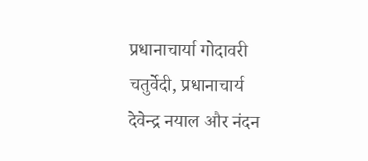प्रधानाचार्या गोदावरी चतुर्वेदी, प्रधानाचार्य देवेन्द्र नयाल और नंदन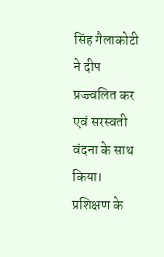सिंह गैलाकोटी ने दीप प्रज्ज्वलित कर एवं सरस्वती वंदना के साथ किया। प्रशिक्षण के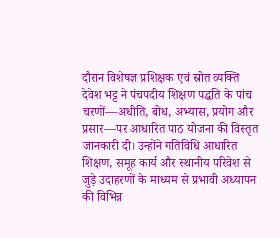दौरान विशेषज्ञ प्रशिक्षक एवं स्रोत व्यक्ति देवेश भट्ट ने पंचपदीय शिक्षण पद्धति के पांच चरणों—अधीति, बोध, अभ्यास, प्रयोग और प्रसार—पर आधारित पाठ योजना की विस्तृत जानकारी दी। उन्होंने गतिविधि आधारित शिक्षण, समूह कार्य और स्थानीय परिवेश से जुड़े उदाहरणों के माध्यम से प्रभावी अध्यापन की विभिन्न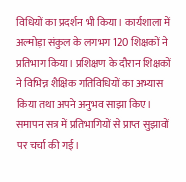विधियों का प्रदर्शन भी किया। कार्यशाला में अल्मोड़ा संकुल के लगभग 120 शिक्षकों ने प्रतिभाग किया। प्रशिक्षण के दौरान शिक्षकों ने विभिन्न शैक्षिक गतिविधियों का अभ्यास किया तथा अपने अनुभव साझा किए। समापन सत्र में प्रतिभागियों से प्राप्त सुझावों पर चर्चा की गई।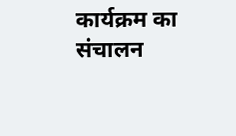कार्यक्रम का संचालन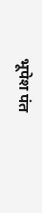भूपेश पंत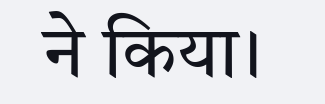ने किया।